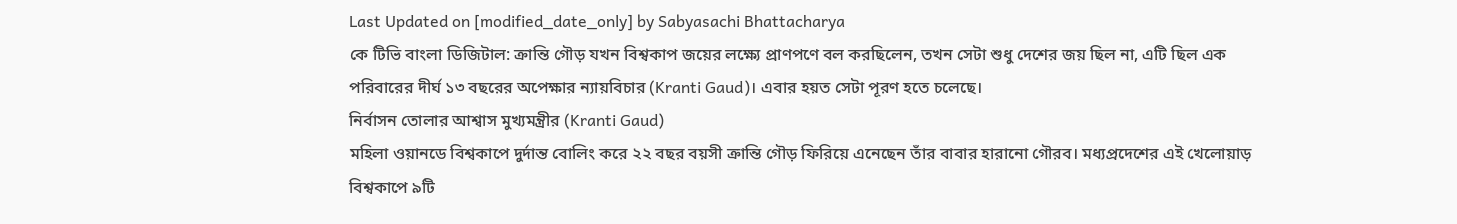Last Updated on [modified_date_only] by Sabyasachi Bhattacharya
কে টিভি বাংলা ডিজিটাল: ক্রান্তি গৌড় যখন বিশ্বকাপ জয়ের লক্ষ্যে প্রাণপণে বল করছিলেন, তখন সেটা শুধু দেশের জয় ছিল না, এটি ছিল এক পরিবারের দীর্ঘ ১৩ বছরের অপেক্ষার ন্যায়বিচার (Kranti Gaud)। এবার হয়ত সেটা পূরণ হতে চলেছে।
নির্বাসন তোলার আশ্বাস মুখ্যমন্ত্রীর (Kranti Gaud)
মহিলা ওয়ানডে বিশ্বকাপে দুর্দান্ত বোলিং করে ২২ বছর বয়সী ক্রান্তি গৌড় ফিরিয়ে এনেছেন তাঁর বাবার হারানো গৌরব। মধ্যপ্রদেশের এই খেলোয়াড় বিশ্বকাপে ৯টি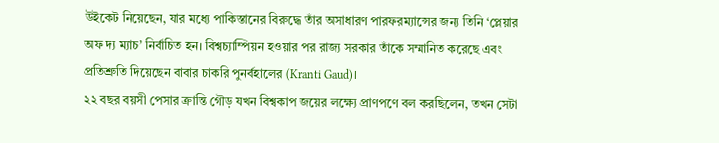উইকেট নিয়েছেন, যার মধ্যে পাকিস্তানের বিরুদ্ধে তাঁর অসাধারণ পারফরম্যান্সের জন্য তিনি ‘প্লেয়ার অফ দ্য ম্যাচ’ নির্বাচিত হন। বিশ্বচ্যাম্পিয়ন হওয়ার পর রাজ্য সরকার তাঁকে সম্মানিত করেছে এবং প্রতিশ্রুতি দিয়েছেন বাবার চাকরি পুনর্বহালের (Kranti Gaud)।
২২ বছর বয়সী পেসার ক্রান্তি গৌড় যখন বিশ্বকাপ জয়ের লক্ষ্যে প্রাণপণে বল করছিলেন, তখন সেটা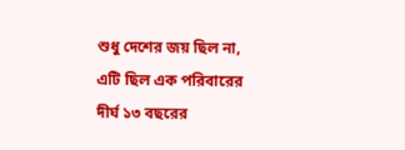শুধু দেশের জয় ছিল না, এটি ছিল এক পরিবারের দীর্ঘ ১৩ বছরের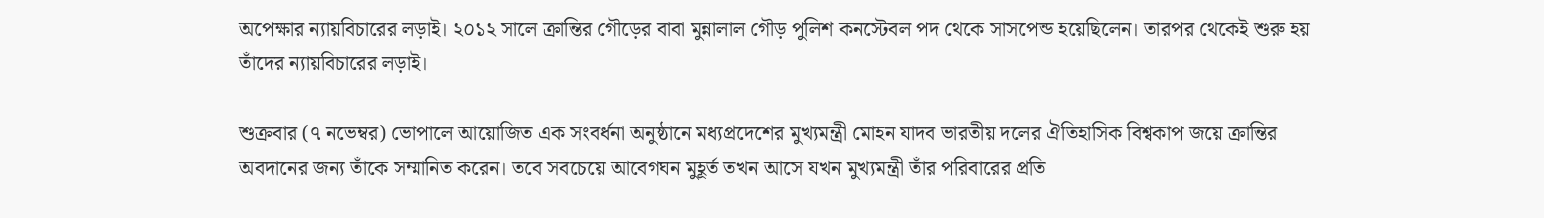অপেক্ষার ন্যায়বিচারের লড়াই। ২০১২ সালে ক্রান্তির গৌড়ের বাবা মুন্নালাল গৌড় পুলিশ কনস্টেবল পদ থেকে সাসপেন্ড হয়েছিলেন। তারপর থেকেই শুরু হয় তাঁদের ন্যায়বিচারের লড়াই।

শুক্রবার (৭ নভেম্বর) ভোপালে আয়োজিত এক সংবর্ধনা অনুষ্ঠানে মধ্যপ্রদেশের মুখ্যমন্ত্রী মোহন যাদব ভারতীয় দলের ঐতিহাসিক বিশ্বকাপ জয়ে ক্রান্তির অবদানের জন্য তাঁকে সম্মানিত করেন। তবে সবচেয়ে আবেগঘন মুহূর্ত তখন আসে যখন মুখ্যমন্ত্রী তাঁর পরিবারের প্রতি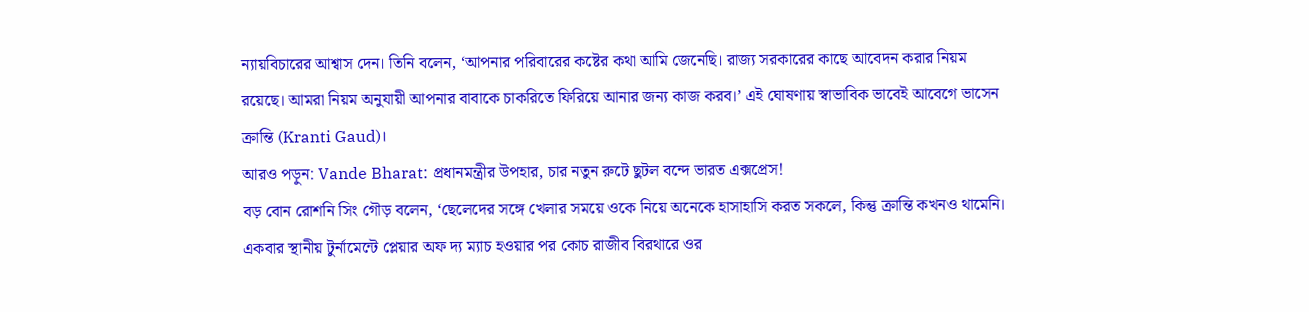ন্যায়বিচারের আশ্বাস দেন। তিনি বলেন, ‘আপনার পরিবারের কষ্টের কথা আমি জেনেছি। রাজ্য সরকারের কাছে আবেদন করার নিয়ম রয়েছে। আমরা নিয়ম অনুযায়ী আপনার বাবাকে চাকরিতে ফিরিয়ে আনার জন্য কাজ করব।’ এই ঘোষণায় স্বাভাবিক ভাবেই আবেগে ভাসেন ক্রান্তি (Kranti Gaud)।
আরও পড়ুন: Vande Bharat: প্রধানমন্ত্রীর উপহার, চার নতুন রুটে ছুটল বন্দে ভারত এক্সপ্রেস!
বড় বোন রোশনি সিং গৌড় বলেন, ‘ছেলেদের সঙ্গে খেলার সময়ে ওকে নিয়ে অনেকে হাসাহাসি করত সকলে, কিন্তু ক্রান্তি কখনও থামেনি। একবার স্থানীয় টুর্নামেন্টে প্লেয়ার অফ দ্য ম্যাচ হওয়ার পর কোচ রাজীব বিরথারে ওর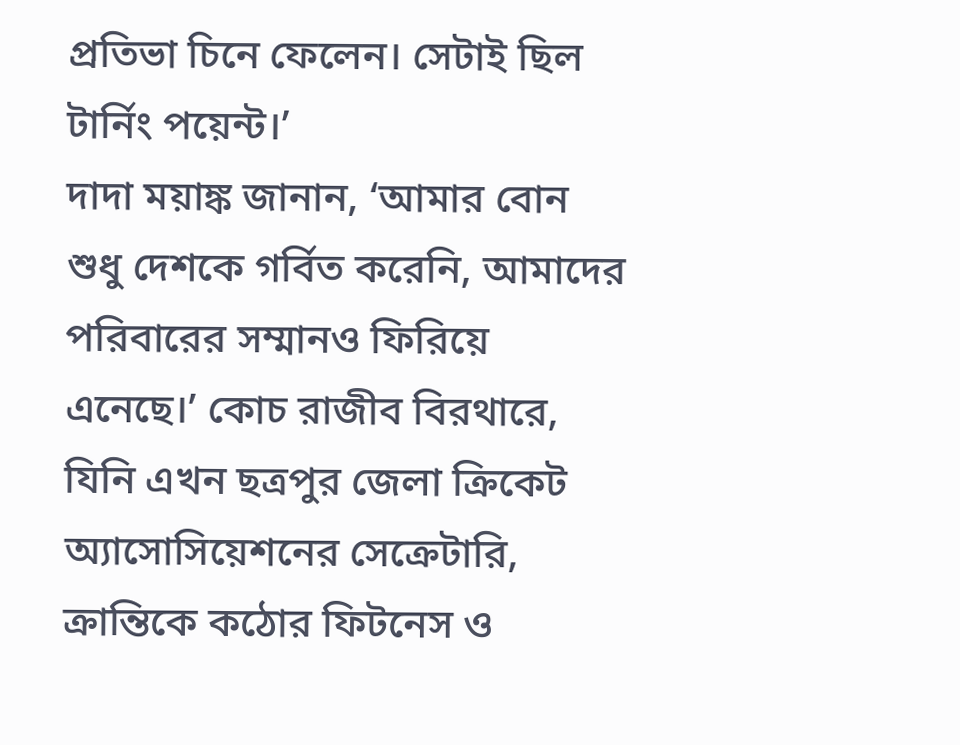প্রতিভা চিনে ফেলেন। সেটাই ছিল টার্নিং পয়েন্ট।’
দাদা ময়াঙ্ক জানান, ‘আমার বোন শুধু দেশকে গর্বিত করেনি, আমাদের পরিবারের সম্মানও ফিরিয়ে এনেছে।’ কোচ রাজীব বিরথারে, যিনি এখন ছত্রপুর জেলা ক্রিকেট অ্যাসোসিয়েশনের সেক্রেটারি, ক্রান্তিকে কঠোর ফিটনেস ও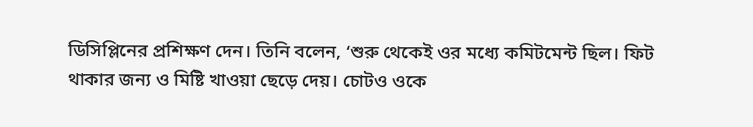ডিসিপ্লিনের প্রশিক্ষণ দেন। তিনি বলেন, ‘শুরু থেকেই ওর মধ্যে কমিটমেন্ট ছিল। ফিট থাকার জন্য ও মিষ্টি খাওয়া ছেড়ে দেয়। চোটও ওকে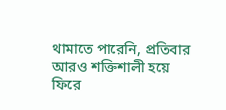থামাতে পারেনি, প্রতিবার আরও শক্তিশালী হয়ে ফিরে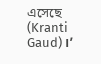এসেছে (Kranti Gaud)।’